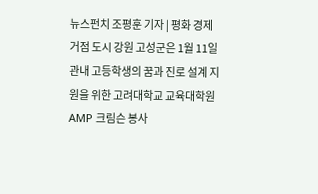뉴스펀치 조평훈 기자 | 평화 경제 거점 도시 강원 고성군은 1월 11일 관내 고등학생의 꿈과 진로 설계 지원을 위한 고려대학교 교육대학원 AMP 크림슨 봉사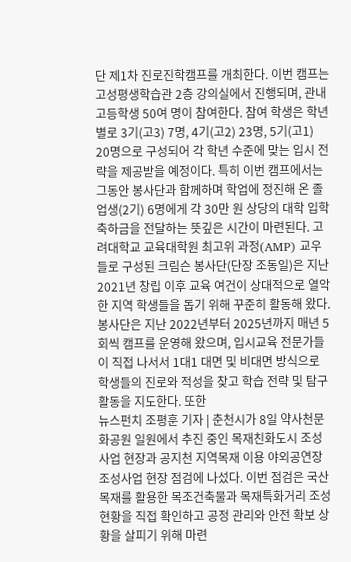단 제1차 진로진학캠프를 개최한다. 이번 캠프는 고성평생학습관 2층 강의실에서 진행되며, 관내 고등학생 50여 명이 참여한다. 참여 학생은 학년별로 3기(고3) 7명, 4기(고2) 23명, 5기(고1) 20명으로 구성되어 각 학년 수준에 맞는 입시 전략을 제공받을 예정이다. 특히 이번 캠프에서는 그동안 봉사단과 함께하며 학업에 정진해 온 졸업생(2기) 6명에게 각 30만 원 상당의 대학 입학 축하금을 전달하는 뜻깊은 시간이 마련된다. 고려대학교 교육대학원 최고위 과정(AMP) 교우들로 구성된 크림슨 봉사단(단장 조동일)은 지난 2021년 창립 이후 교육 여건이 상대적으로 열악한 지역 학생들을 돕기 위해 꾸준히 활동해 왔다. 봉사단은 지난 2022년부터 2025년까지 매년 5회씩 캠프를 운영해 왔으며, 입시교육 전문가들이 직접 나서서 1대1 대면 및 비대면 방식으로 학생들의 진로와 적성을 찾고 학습 전략 및 탐구활동을 지도한다. 또한
뉴스펀치 조평훈 기자 | 춘천시가 8일 약사천문화공원 일원에서 추진 중인 목재친화도시 조성사업 현장과 공지천 지역목재 이용 야외공연장 조성사업 현장 점검에 나섰다. 이번 점검은 국산목재를 활용한 목조건축물과 목재특화거리 조성 현황을 직접 확인하고 공정 관리와 안전 확보 상황을 살피기 위해 마련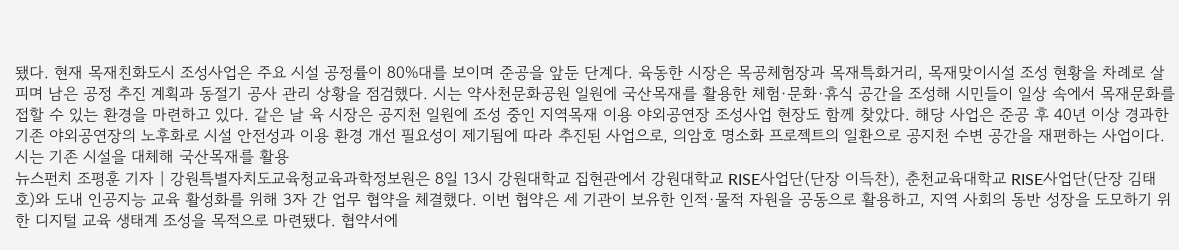됐다. 현재 목재친화도시 조성사업은 주요 시설 공정률이 80%대를 보이며 준공을 앞둔 단계다. 육동한 시장은 목공체험장과 목재특화거리, 목재맞이시설 조성 현황을 차례로 살피며 남은 공정 추진 계획과 동절기 공사 관리 상황을 점검했다. 시는 약사천문화공원 일원에 국산목재를 활용한 체험·문화·휴식 공간을 조성해 시민들이 일상 속에서 목재문화를 접할 수 있는 환경을 마련하고 있다. 같은 날 육 시장은 공지천 일원에 조성 중인 지역목재 이용 야외공연장 조성사업 현장도 함께 찾았다. 해당 사업은 준공 후 40년 이상 경과한 기존 야외공연장의 노후화로 시설 안전성과 이용 환경 개선 필요성이 제기됨에 따라 추진된 사업으로, 의암호 명소화 프로젝트의 일환으로 공지천 수변 공간을 재편하는 사업이다. 시는 기존 시설을 대체해 국산목재를 활용
뉴스펀치 조평훈 기자 | 강원특별자치도교육청교육과학정보원은 8일 13시 강원대학교 집현관에서 강원대학교 RISE사업단(단장 이득찬), 춘천교육대학교 RISE사업단(단장 김태호)와 도내 인공지능 교육 활성화를 위해 3자 간 업무 협약을 체결했다. 이번 협약은 세 기관이 보유한 인적·물적 자원을 공동으로 활용하고, 지역 사회의 동반 성장을 도모하기 위한 디지털 교육 생태계 조성을 목적으로 마련됐다. 협약서에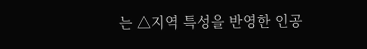는 △지역 특성을 반영한 인공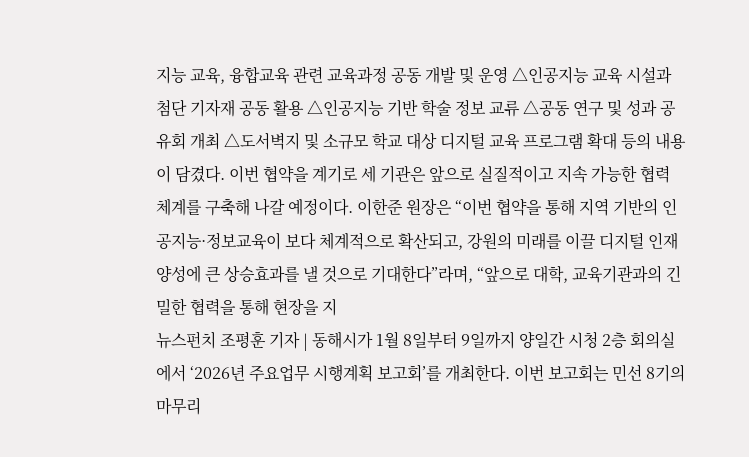지능 교육, 융합교육 관련 교육과정 공동 개발 및 운영 △인공지능 교육 시설과 첨단 기자재 공동 활용 △인공지능 기반 학술 정보 교류 △공동 연구 및 성과 공유회 개최 △도서벽지 및 소규모 학교 대상 디지털 교육 프로그램 확대 등의 내용이 담겼다. 이번 협약을 계기로 세 기관은 앞으로 실질적이고 지속 가능한 협력 체계를 구축해 나갈 예정이다. 이한준 원장은 “이번 협약을 통해 지역 기반의 인공지능·정보교육이 보다 체계적으로 확산되고, 강원의 미래를 이끌 디지털 인재 양성에 큰 상승효과를 낼 것으로 기대한다”라며, “앞으로 대학, 교육기관과의 긴밀한 협력을 통해 현장을 지
뉴스펀치 조평훈 기자 | 동해시가 1월 8일부터 9일까지 양일간 시청 2층 회의실에서 ‘2026년 주요업무 시행계획 보고회’를 개최한다. 이번 보고회는 민선 8기의 마무리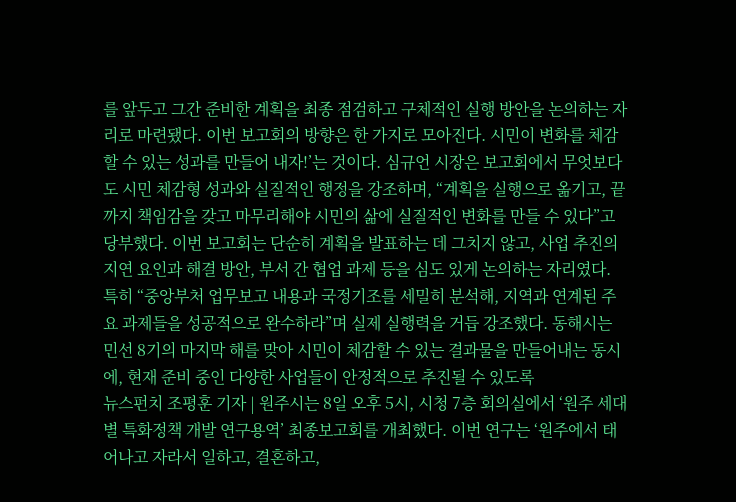를 앞두고 그간 준비한 계획을 최종 점검하고 구체적인 실행 방안을 논의하는 자리로 마련됐다. 이번 보고회의 방향은 한 가지로 모아진다. 시민이 변화를 체감할 수 있는 성과를 만들어 내자!’는 것이다. 심규언 시장은 보고회에서 무엇보다도 시민 체감형 성과와 실질적인 행정을 강조하며, “계획을 실행으로 옮기고, 끝까지 책임감을 갖고 마무리해야 시민의 삶에 실질적인 변화를 만들 수 있다”고 당부했다. 이번 보고회는 단순히 계획을 발표하는 데 그치지 않고, 사업 추진의 지연 요인과 해결 방안, 부서 간 협업 과제 등을 심도 있게 논의하는 자리였다. 특히 “중앙부처 업무보고 내용과 국정기조를 세밀히 분석해, 지역과 연계된 주요 과제들을 성공적으로 완수하라”며 실제 실행력을 거듭 강조했다. 동해시는 민선 8기의 마지막 해를 맞아 시민이 체감할 수 있는 결과물을 만들어내는 동시에, 현재 준비 중인 다양한 사업들이 안정적으로 추진될 수 있도록
뉴스펀치 조평훈 기자 | 원주시는 8일 오후 5시, 시청 7층 회의실에서 ‘원주 세대별 특화정책 개발 연구용역’ 최종보고회를 개최했다. 이번 연구는 ‘원주에서 태어나고 자라서 일하고, 결혼하고,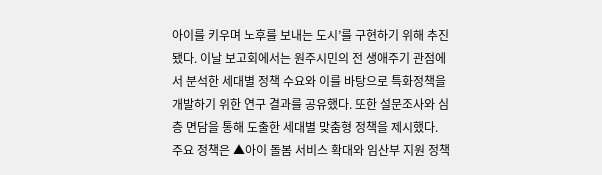아이를 키우며 노후를 보내는 도시’를 구현하기 위해 추진됐다. 이날 보고회에서는 원주시민의 전 생애주기 관점에서 분석한 세대별 정책 수요와 이를 바탕으로 특화정책을 개발하기 위한 연구 결과를 공유했다. 또한 설문조사와 심층 면담을 통해 도출한 세대별 맞춤형 정책을 제시했다. 주요 정책은 ▲아이 돌봄 서비스 확대와 임산부 지원 정책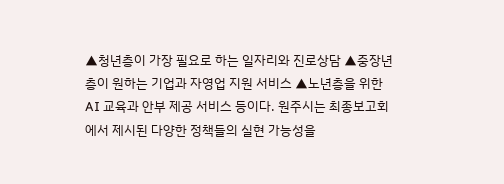▲청년층이 가장 필요로 하는 일자리와 진로상담 ▲중장년층이 원하는 기업과 자영업 지원 서비스 ▲노년층을 위한 AI 교육과 안부 제공 서비스 등이다. 원주시는 최종보고회에서 제시된 다양한 정책들의 실현 가능성을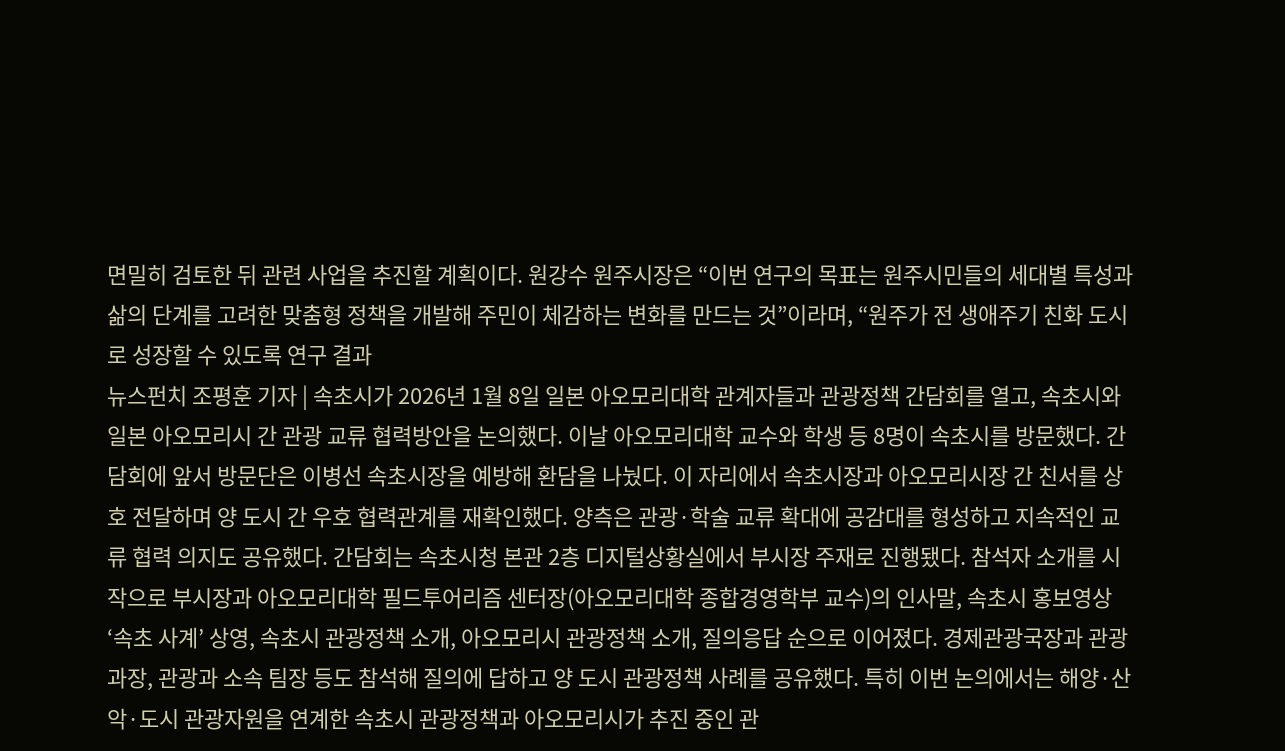면밀히 검토한 뒤 관련 사업을 추진할 계획이다. 원강수 원주시장은 “이번 연구의 목표는 원주시민들의 세대별 특성과 삶의 단계를 고려한 맞춤형 정책을 개발해 주민이 체감하는 변화를 만드는 것”이라며, “원주가 전 생애주기 친화 도시로 성장할 수 있도록 연구 결과
뉴스펀치 조평훈 기자 | 속초시가 2026년 1월 8일 일본 아오모리대학 관계자들과 관광정책 간담회를 열고, 속초시와 일본 아오모리시 간 관광 교류 협력방안을 논의했다. 이날 아오모리대학 교수와 학생 등 8명이 속초시를 방문했다. 간담회에 앞서 방문단은 이병선 속초시장을 예방해 환담을 나눴다. 이 자리에서 속초시장과 아오모리시장 간 친서를 상호 전달하며 양 도시 간 우호 협력관계를 재확인했다. 양측은 관광·학술 교류 확대에 공감대를 형성하고 지속적인 교류 협력 의지도 공유했다. 간담회는 속초시청 본관 2층 디지털상황실에서 부시장 주재로 진행됐다. 참석자 소개를 시작으로 부시장과 아오모리대학 필드투어리즘 센터장(아오모리대학 종합경영학부 교수)의 인사말, 속초시 홍보영상 ‘속초 사계’ 상영, 속초시 관광정책 소개, 아오모리시 관광정책 소개, 질의응답 순으로 이어졌다. 경제관광국장과 관광과장, 관광과 소속 팀장 등도 참석해 질의에 답하고 양 도시 관광정책 사례를 공유했다. 특히 이번 논의에서는 해양·산악·도시 관광자원을 연계한 속초시 관광정책과 아오모리시가 추진 중인 관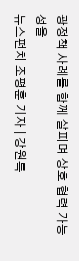광정책 사례를 함께 살피며 상호 협력 가능성을
뉴스펀치 조평훈 기자 | 강원특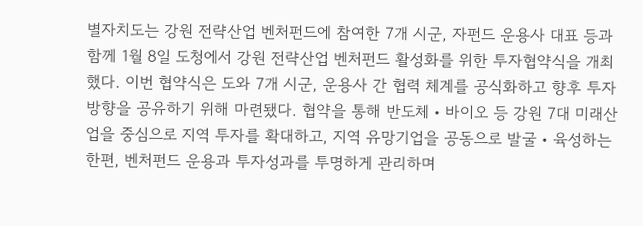별자치도는 강원 전략산업 벤처펀드에 참여한 7개 시군, 자펀드 운용사 대표 등과 함께 1월 8일 도청에서 강원 전략산업 벤처펀드 활성화를 위한 투자협약식을 개최했다. 이번 협약식은 도와 7개 시군, 운용사 간 협력 체계를 공식화하고 향후 투자 방향을 공유하기 위해 마련됐다. 협약을 통해 반도체・바이오 등 강원 7대 미래산업을 중심으로 지역 투자를 확대하고, 지역 유망기업을 공동으로 발굴・육성하는 한편, 벤처펀드 운용과 투자성과를 투명하게 관리하며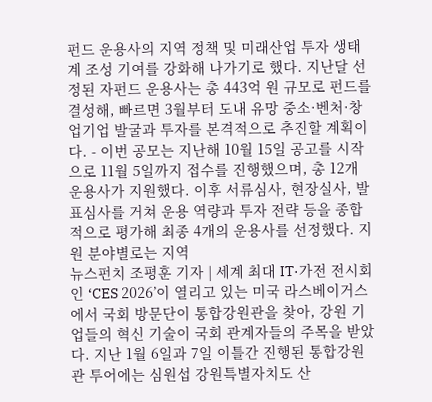펀드 운용사의 지역 정책 및 미래산업 투자 생태계 조성 기여를 강화해 나가기로 했다. 지난달 선정된 자펀드 운용사는 총 443억 원 규모로 펀드를 결성해, 빠르면 3월부터 도내 유망 중소·벤처·창업기업 발굴과 투자를 본격적으로 추진할 계획이다. - 이번 공모는 지난해 10월 15일 공고를 시작으로 11월 5일까지 접수를 진행했으며, 총 12개 운용사가 지원했다. 이후 서류심사, 현장실사, 발표심사를 거쳐 운용 역량과 투자 전략 등을 종합적으로 평가해 최종 4개의 운용사를 선정했다. 지원 분야별로는 지역
뉴스펀치 조평훈 기자 | 세계 최대 IT·가전 전시회인 ‘CES 2026’이 열리고 있는 미국 라스베이거스에서 국회 방문단이 통합강원관을 찾아, 강원 기업들의 혁신 기술이 국회 관계자들의 주목을 받았다. 지난 1월 6일과 7일 이틀간 진행된 통합강원관 투어에는 심원섭 강원특별자치도 산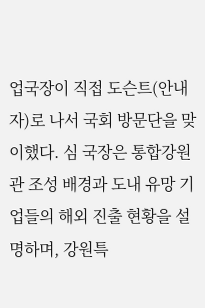업국장이 직접 도슨트(안내자)로 나서 국회 방문단을 맞이했다. 심 국장은 통합강원관 조성 배경과 도내 유망 기업들의 해외 진출 현황을 설명하며, 강원특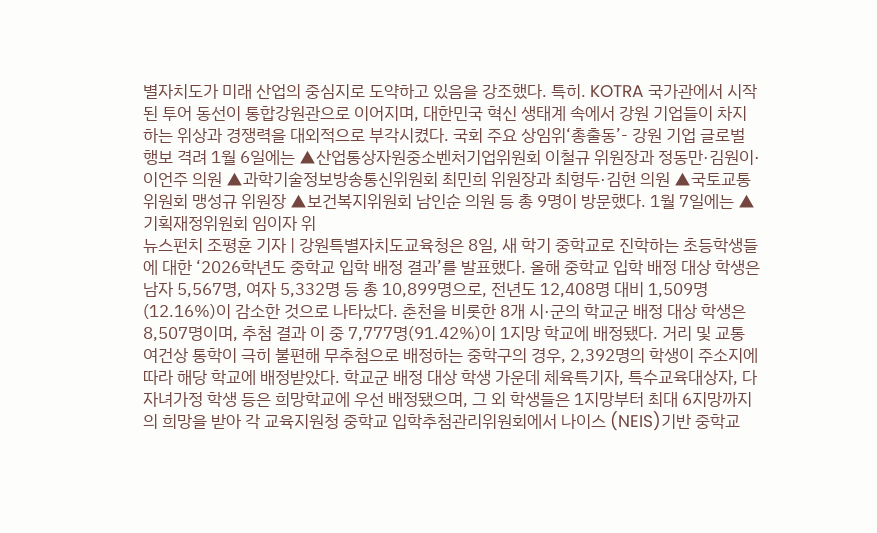별자치도가 미래 산업의 중심지로 도약하고 있음을 강조했다. 특히. KOTRA 국가관에서 시작된 투어 동선이 통합강원관으로 이어지며, 대한민국 혁신 생태계 속에서 강원 기업들이 차지하는 위상과 경쟁력을 대외적으로 부각시켰다. 국회 주요 상임위‘총출동’- 강원 기업 글로벌 행보 격려 1월 6일에는 ▲산업통상자원중소벤처기업위원회 이철규 위원장과 정동만·김원이·이언주 의원 ▲과학기술정보방송통신위원회 최민희 위원장과 최형두·김현 의원 ▲국토교통위원회 맹성규 위원장 ▲보건복지위원회 남인순 의원 등 총 9명이 방문했다. 1월 7일에는 ▲기획재정위원회 임이자 위
뉴스펀치 조평훈 기자 | 강원특별자치도교육청은 8일, 새 학기 중학교로 진학하는 초등학생들에 대한 ‘2026학년도 중학교 입학 배정 결과’를 발표했다. 올해 중학교 입학 배정 대상 학생은 남자 5,567명, 여자 5,332명 등 총 10,899명으로, 전년도 12,408명 대비 1,509명(12.16%)이 감소한 것으로 나타났다. 춘천을 비롯한 8개 시·군의 학교군 배정 대상 학생은 8,507명이며, 추첨 결과 이 중 7,777명(91.42%)이 1지망 학교에 배정됐다. 거리 및 교통 여건상 통학이 극히 불편해 무추첨으로 배정하는 중학구의 경우, 2,392명의 학생이 주소지에 따라 해당 학교에 배정받았다. 학교군 배정 대상 학생 가운데 체육특기자, 특수교육대상자, 다자녀가정 학생 등은 희망학교에 우선 배정됐으며, 그 외 학생들은 1지망부터 최대 6지망까지의 희망을 받아 각 교육지원청 중학교 입학추첨관리위원회에서 나이스 (NEIS)기반 중학교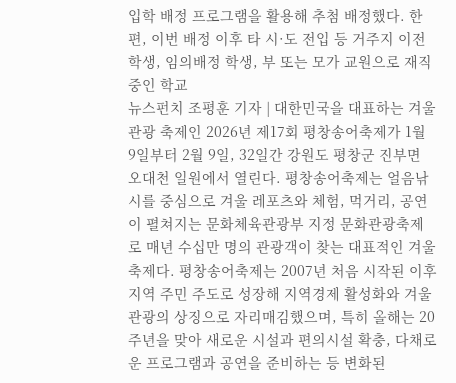입학 배정 프로그램을 활용해 추첨 배정했다. 한편, 이번 배정 이후 타 시·도 전입 등 거주지 이전 학생, 임의배정 학생, 부 또는 모가 교원으로 재직중인 학교
뉴스펀치 조평훈 기자 | 대한민국을 대표하는 겨울 관광 축제인 2026년 제17회 평창송어축제가 1월 9일부터 2월 9일, 32일간 강원도 평창군 진부면 오대천 일원에서 열린다. 평창송어축제는 얼음낚시를 중심으로 겨울 레포츠와 체험, 먹거리, 공연이 펼쳐지는 문화체육관광부 지정 문화관광축제로 매년 수십만 명의 관광객이 찾는 대표적인 겨울 축제다. 평창송어축제는 2007년 처음 시작된 이후 지역 주민 주도로 성장해 지역경제 활성화와 겨울 관광의 상징으로 자리매김했으며, 특히 올해는 20주년을 맞아 새로운 시설과 편의시설 확충, 다채로운 프로그램과 공연을 준비하는 등 변화된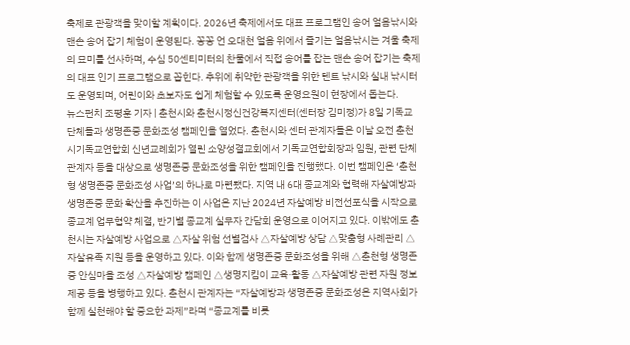축제로 관광객을 맞이할 계획이다. 2026년 축제에서도 대표 프로그램인 송어 얼음낚시와 맨손 송어 잡기 체험이 운영된다. 꽁꽁 언 오대천 얼음 위에서 즐기는 얼음낚시는 겨울 축제의 묘미를 선사하며, 수심 50센티미터의 찬물에서 직접 송어를 잡는 맨손 송어 잡기는 축제의 대표 인기 프로그램으로 꼽힌다. 추위에 취약한 관광객을 위한 텐트 낚시와 실내 낚시터도 운영되며, 어린이와 초보자도 쉽게 체험할 수 있도록 운영요원이 현장에서 돕는다.
뉴스펀치 조평훈 기자 | 춘천시와 춘천시정신건강복지센터(센터장 김미정)가 8일 기독교 단체들과 생명존중 문화조성 캠페인을 열었다. 춘천시와 센터 관계자들은 이날 오전 춘천시기독교연합회 신년교례회가 열린 소양성결교회에서 기독교연합회장과 임원, 관련 단체 관계자 등을 대상으로 생명존중 문화조성을 위한 캠페인을 진행했다. 이번 캠페인은 ‘춘천형 생명존중 문화조성 사업’의 하나로 마련됐다. 지역 내 6대 종교계와 협력해 자살예방과 생명존중 문화 확산을 추진하는 이 사업은 지난 2024년 자살예방 비전선포식을 시작으로 종교계 업무협약 체결, 반기별 종교계 실무자 간담회 운영으로 이어지고 있다. 이밖에도 춘천시는 자살예방 사업으로 △자살 위험 선별검사 △자살예방 상담 △맞춤형 사례관리 △자살유족 지원 등을 운영하고 있다. 이와 함께 생명존중 문화조성을 위해 △춘천형 생명존중 안심마을 조성 △자살예방 캠페인 △생명지킴이 교육·활동 △자살예방 관련 자원 정보 제공 등을 병행하고 있다. 춘천시 관계자는 “자살예방과 생명존중 문화조성은 지역사회가 함께 실천해야 할 중요한 과제”라며 “종교계를 비롯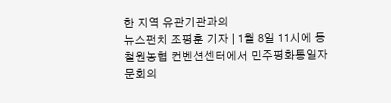한 지역 유관기관과의
뉴스펀치 조평훈 기자 | 1월 8일 11시에 동철원농협 컨벤션센터에서 민주평화통일자문회의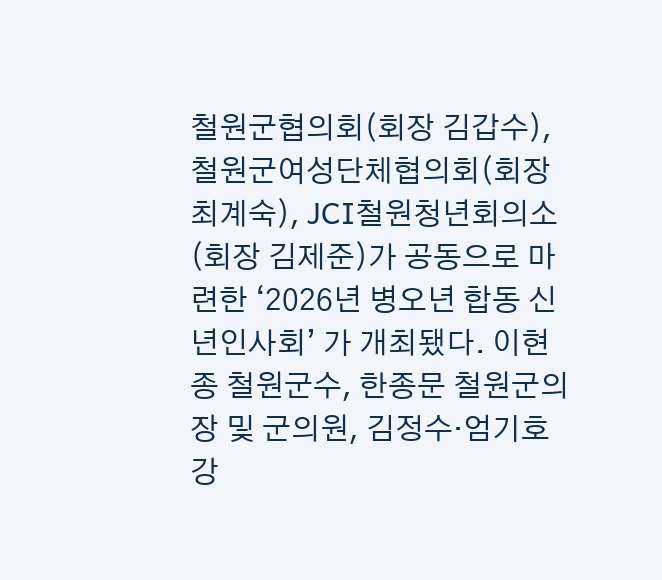철원군협의회(회장 김갑수), 철원군여성단체협의회(회장 최계숙), JCI철원청년회의소(회장 김제준)가 공동으로 마련한 ‘2026년 병오년 합동 신년인사회’ 가 개최됐다. 이현종 철원군수, 한종문 철원군의장 및 군의원, 김정수·엄기호 강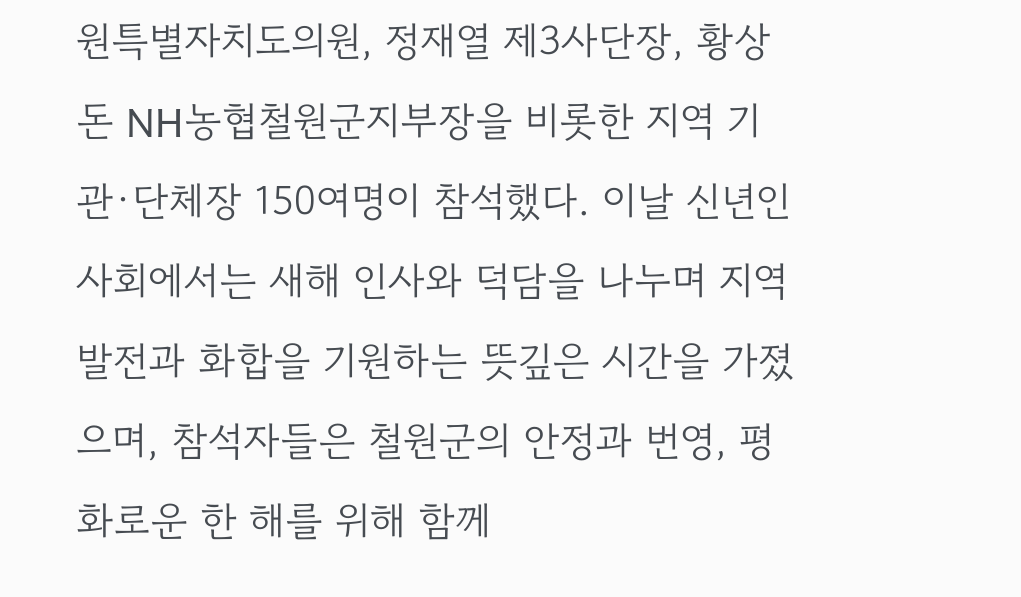원특별자치도의원, 정재열 제3사단장, 황상돈 NH농협철원군지부장을 비롯한 지역 기관·단체장 150여명이 참석했다. 이날 신년인사회에서는 새해 인사와 덕담을 나누며 지역 발전과 화합을 기원하는 뜻깊은 시간을 가졌으며, 참석자들은 철원군의 안정과 번영, 평화로운 한 해를 위해 함께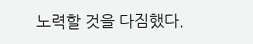노력할 것을 다짐했다.